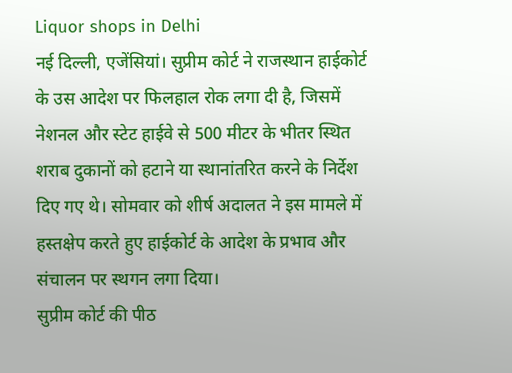Liquor shops in Delhi
नई दिल्ली, एजेंसियां। सुप्रीम कोर्ट ने राजस्थान हाईकोर्ट के उस आदेश पर फिलहाल रोक लगा दी है, जिसमें नेशनल और स्टेट हाईवे से 500 मीटर के भीतर स्थित शराब दुकानों को हटाने या स्थानांतरित करने के निर्देश दिए गए थे। सोमवार को शीर्ष अदालत ने इस मामले में हस्तक्षेप करते हुए हाईकोर्ट के आदेश के प्रभाव और संचालन पर स्थगन लगा दिया।
सुप्रीम कोर्ट की पीठ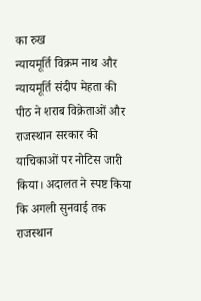का रुख
न्यायमूर्ति विक्रम नाथ और न्यायमूर्ति संदीप मेहता की पीठ ने शराब विक्रेताओं और राजस्थान सरकार की याचिकाओं पर नोटिस जारी किया। अदालत ने स्पष्ट किया कि अगली सुनवाई तक राजस्थान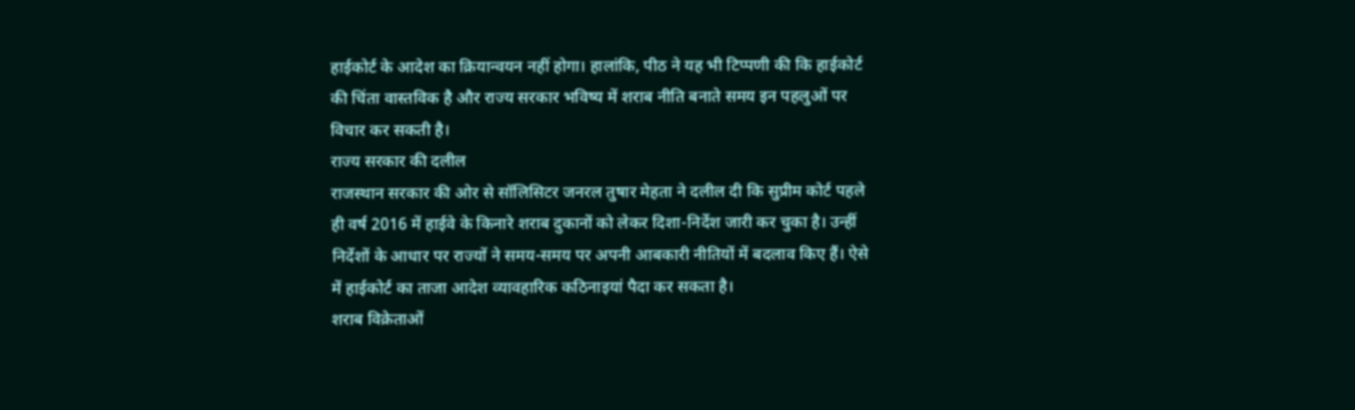हाईकोर्ट के आदेश का क्रियान्वयन नहीं होगा। हालांकि, पीठ ने यह भी टिप्पणी की कि हाईकोर्ट की चिंता वास्तविक है और राज्य सरकार भविष्य में शराब नीति बनाते समय इन पहलुओं पर विचार कर सकती है।
राज्य सरकार की दलील
राजस्थान सरकार की ओर से सॉलिसिटर जनरल तुषार मेहता ने दलील दी कि सुप्रीम कोर्ट पहले ही वर्ष 2016 में हाईवे के किनारे शराब दुकानों को लेकर दिशा-निर्देश जारी कर चुका है। उन्हीं निर्देशों के आधार पर राज्यों ने समय-समय पर अपनी आबकारी नीतियों में बदलाव किए हैं। ऐसे में हाईकोर्ट का ताजा आदेश व्यावहारिक कठिनाइयां पैदा कर सकता है।
शराब विक्रेताओं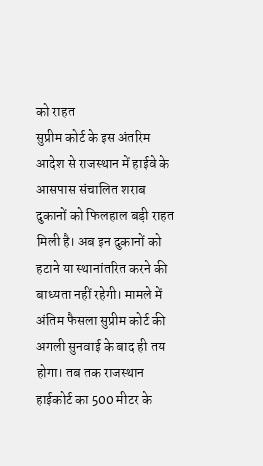को राहत
सुप्रीम कोर्ट के इस अंतरिम आदेश से राजस्थान में हाईवे के आसपास संचालित शराब दुकानों को फिलहाल बड़ी राहत मिली है। अब इन दुकानों को हटाने या स्थानांतरित करने की बाध्यता नहीं रहेगी। मामले में अंतिम फैसला सुप्रीम कोर्ट की अगली सुनवाई के बाद ही तय होगा। तब तक राजस्थान हाईकोर्ट का 500 मीटर के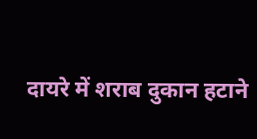दायरे में शराब दुकान हटाने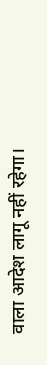वाला आदेश लागू नहीं रहेगा।